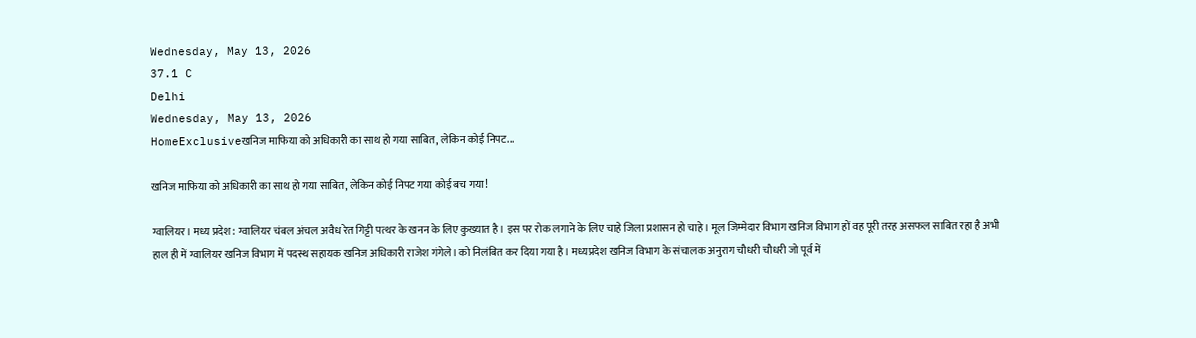Wednesday, May 13, 2026
37.1 C
Delhi
Wednesday, May 13, 2026
HomeExclusiveखनिज माफिया को अधिकारी का साथ हो गया साबित, लेकिन कोई निपट...

खनिज माफिया को अधिकारी का साथ हो गया साबित, लेकिन कोई निपट गया कोई बच गया!

ग्वालियर। मध्य प्रदेश: ग्वालियर चंबल अंचल अवैध रेत गिट्टी पत्थर के खनन के लिए कुख्यात है। इस पर रोक लगाने के लिए चाहे जिला प्रशासन हो चाहे। मूल जिम्मेदार विभाग खनिज विभाग हों वह पूरी तरह असफल साबित रहा है अभी हाल ही में ग्वालियर खनिज विभाग में पदस्थ सहायक खनिज अधिकारी राजेश गंगेले। को निलंबित कर दिया गया है। मध्यप्रदेश खनिज विभाग के संचालक अनुराग चौधरी चौधरी जो पूर्व में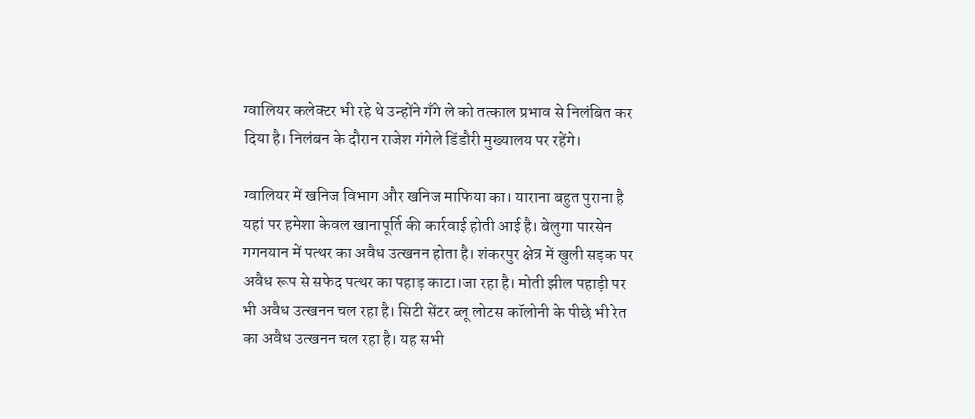ग्वालियर कलेक्टर भी रहे थे उन्होंने गँगे ले को तत्काल प्रभाव से निलंबित कर दिया है। निलंबन के दौरान राजेश गंगेले डिंडौरी मुख्यालय पर रहेंगे।

ग्वालियर में खनिज विभाग और खनिज माफिया का। याराना बहुत पुराना है यहां पर हमेशा केवल खानापूर्ति की कार्रवाई होती आई है। बेलुगा पारसेन गगनयान में पत्थर का अवैध उत्खनन होता है। शंकरपुर क्षेत्र में खुली सड़क पर अवैध रूप से सफेद पत्थर का पहाड़ काटा।जा रहा है। मोती झील पहाड़ी पर भी अवैध उत्खनन चल रहा है। सिटी सेंटर ब्लू लोटस कॉलोनी के पीछे भी रेत का अवैध उत्खनन चल रहा है। यह सभी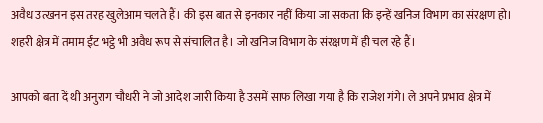अवैध उत्खनन इस तरह खुलेआम चलते हैं। की इस बात से इनकार नहीं किया जा सकता कि इन्हें खनिज विभाग का संरक्षण हो। शहरी क्षेत्र में तमाम ईंट भट्ठे भी अवैध रूप से संचालित है। जो खनिज विभाग के संरक्षण में ही चल रहे हैं।

आपको बता दें थी अनुराग चौधरी ने जो आदेश जारी किया है उसमें साफ लिखा गया है कि राजेश गंगे। ले अपने प्रभाव क्षेत्र में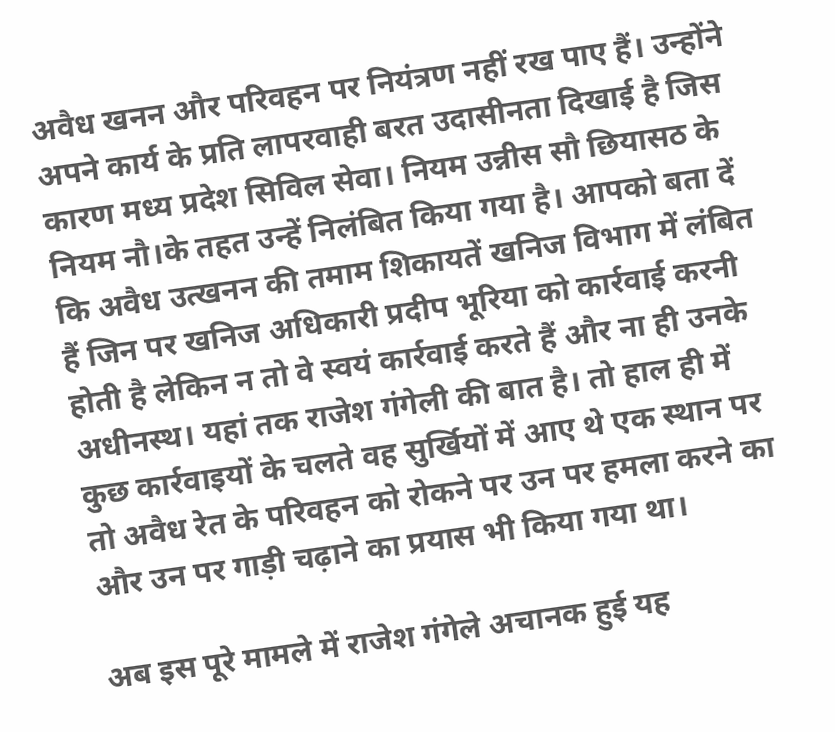अवैध खनन और परिवहन पर नियंत्रण नहीं रख पाए हैं। उन्होंने अपने कार्य के प्रति लापरवाही बरत उदासीनता दिखाई है जिस कारण मध्य प्रदेश सिविल सेवा। नियम उन्नीस सौ छियासठ के नियम नौ।के तहत उन्हें निलंबित किया गया है। आपको बता दें कि अवैध उत्खनन की तमाम शिकायतें खनिज विभाग में लंबित हैं जिन पर खनिज अधिकारी प्रदीप भूरिया को कार्रवाई करनी होती है लेकिन न तो वे स्वयं कार्रवाई करते हैं और ना ही उनके अधीनस्थ। यहां तक राजेश गंगेली की बात है। तो हाल ही में कुछ कार्रवाइयों के चलते वह सुर्खियों में आए थे एक स्थान पर तो अवैध रेत के परिवहन को रोकने पर उन पर हमला करने का और उन पर गाड़ी चढ़ाने का प्रयास भी किया गया था।

अब इस पूरे मामले में राजेश गंगेले अचानक हुई यह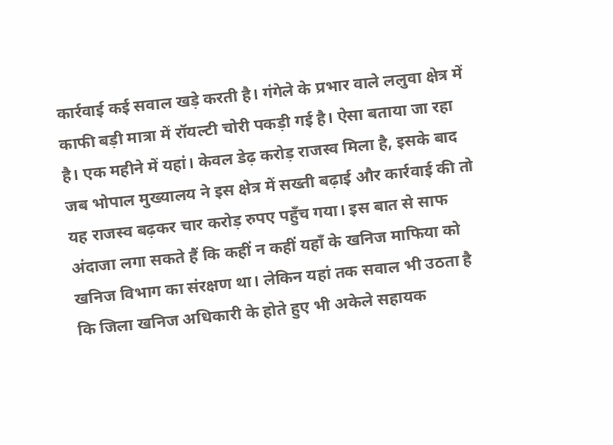कार्रवाई कई सवाल खड़े करती है। गंगेले के प्रभार वाले ललुवा क्षेत्र में काफी बड़ी मात्रा में रॉयल्टी चोरी पकड़ी गई है। ऐसा बताया जा रहा है। एक महीने में यहां। केवल डेढ़ करोड़ राजस्व मिला है, इसके बाद जब भोपाल मुख्यालय ने इस क्षेत्र में सख्ती बढ़ाई और कार्रवाई की तो यह राजस्व बढ़कर चार करोड़ रुपए पहुँच गया। इस बात से साफ अंदाजा लगा सकते हैं कि कहीं न कहीं यहाँ के खनिज माफिया को खनिज विभाग का संरक्षण था। लेकिन यहां तक सवाल भी उठता है कि जिला खनिज अधिकारी के होते हुए भी अकेले सहायक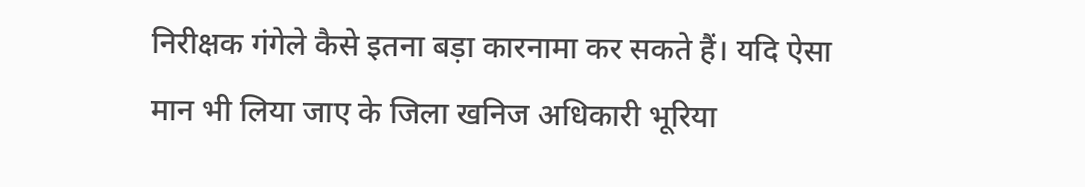निरीक्षक गंगेले कैसे इतना बड़ा कारनामा कर सकते हैं। यदि ऐसा मान भी लिया जाए के जिला खनिज अधिकारी भूरिया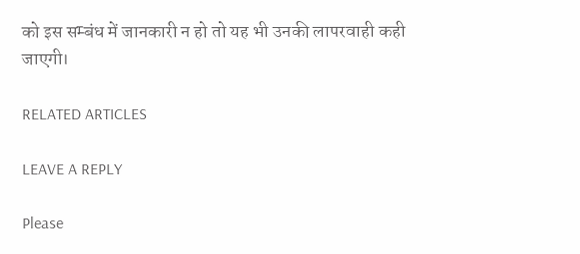को इस सम्बंध में जानकारी न हो तो यह भी उनकी लापरवाही कही जाएगी।

RELATED ARTICLES

LEAVE A REPLY

Please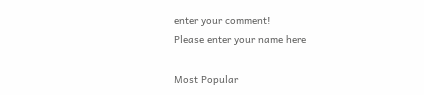enter your comment!
Please enter your name here

Most Popular